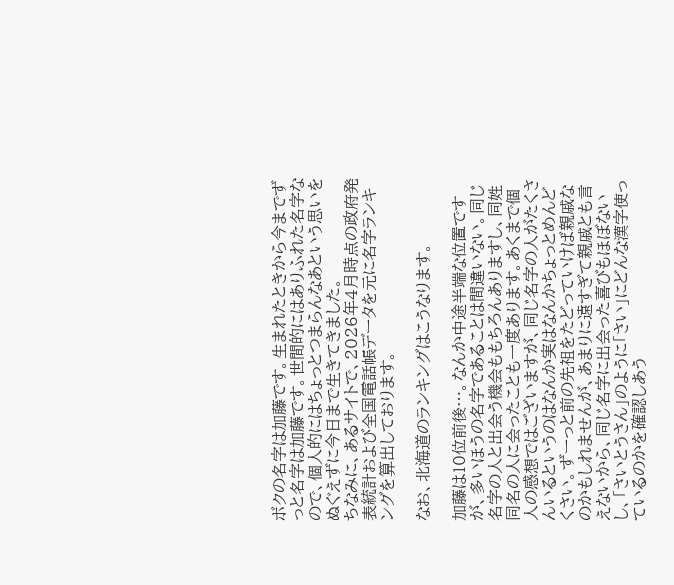ボクの名字は加藤です。生まれたときから今までずっと名字は加藤です。世間的にはありふれた名字なので、個人的にはちょっとつまらんなあという思いをぬぐえずに今日まで生きてきました。
ちなみに、あるサイトで、2026年4月時点の政府発表統計および全国電話帳データを元に名字ランキングを算出しております。

なお、北海道のランキングはこうなります。

加藤は10位前後…。なんか中途半端な位置ですが、多いほうの名字であることは間違いない。同じ名字の人と出会う機会ももちろんありますし、同姓同名の人に会ったことも一度あります。あくまで個人の感想ではございますが、同じ名字の人がたくさんいるというのはなんか実はなんかちょっとめんどくさい。ずーっと前の先祖をたどっていけば親戚なのかもしれませんが、あまりに遠すぎて親戚とも言えないから、同じ名字に出会った喜びもほぼないし、「さいとうさん」のように「さい」にどんな漢字使っているのかを確認しあう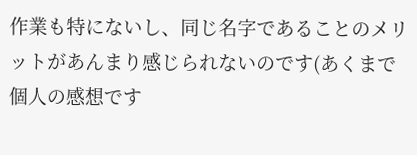作業も特にないし、同じ名字であることのメリットがあんまり感じられないのです(あくまで個人の感想です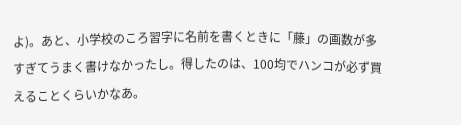よ)。あと、小学校のころ習字に名前を書くときに「藤」の画数が多すぎてうまく書けなかったし。得したのは、100均でハンコが必ず買えることくらいかなあ。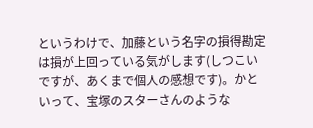というわけで、加藤という名字の損得勘定は損が上回っている気がします(しつこいですが、あくまで個人の感想です)。かといって、宝塚のスターさんのような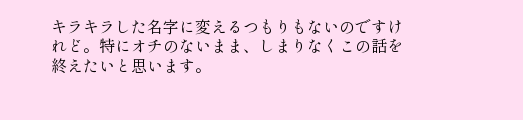キラキラした名字に変えるつもりもないのですけれど。特にオチのないまま、しまりなくこの話を終えたいと思います。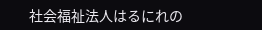社会福祉法人はるにれの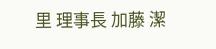里 理事長 加藤 潔